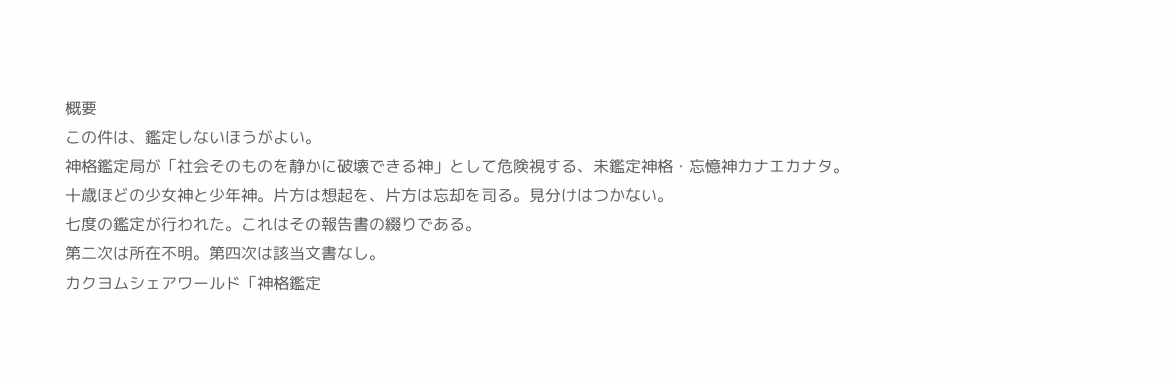概要
この件は、鑑定しないほうがよい。
神格鑑定局が「社会そのものを静かに破壊できる神」として危険視する、未鑑定神格・忘憶神カナエカナタ。
十歳ほどの少女神と少年神。片方は想起を、片方は忘却を司る。見分けはつかない。
七度の鑑定が行われた。これはその報告書の綴りである。
第二次は所在不明。第四次は該当文書なし。
カクヨムシェアワールド「神格鑑定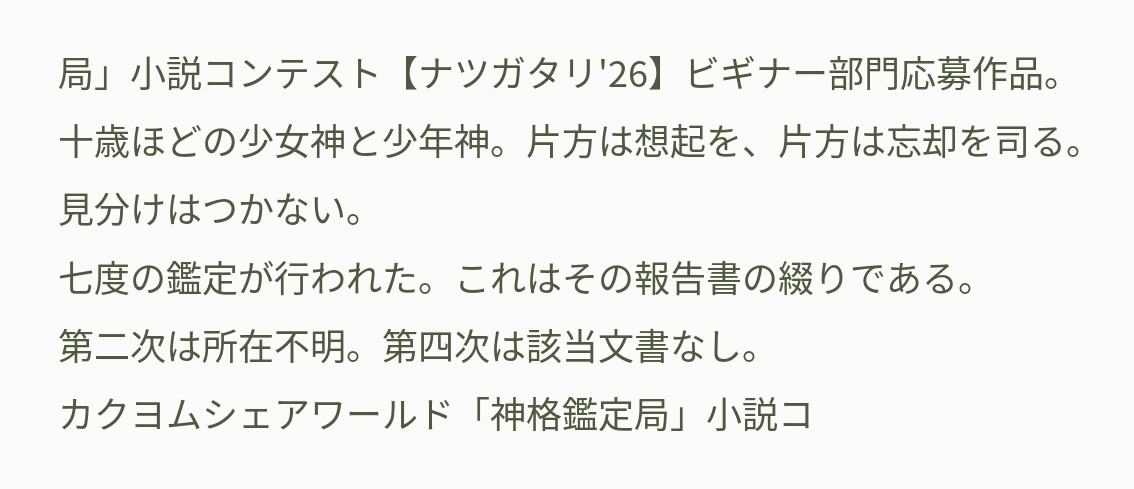局」小説コンテスト【ナツガタリ'26】ビギナー部門応募作品。
十歳ほどの少女神と少年神。片方は想起を、片方は忘却を司る。見分けはつかない。
七度の鑑定が行われた。これはその報告書の綴りである。
第二次は所在不明。第四次は該当文書なし。
カクヨムシェアワールド「神格鑑定局」小説コ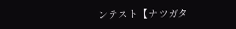ンテスト【ナツガタ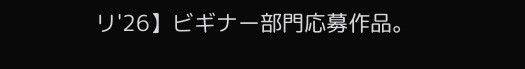リ'26】ビギナー部門応募作品。